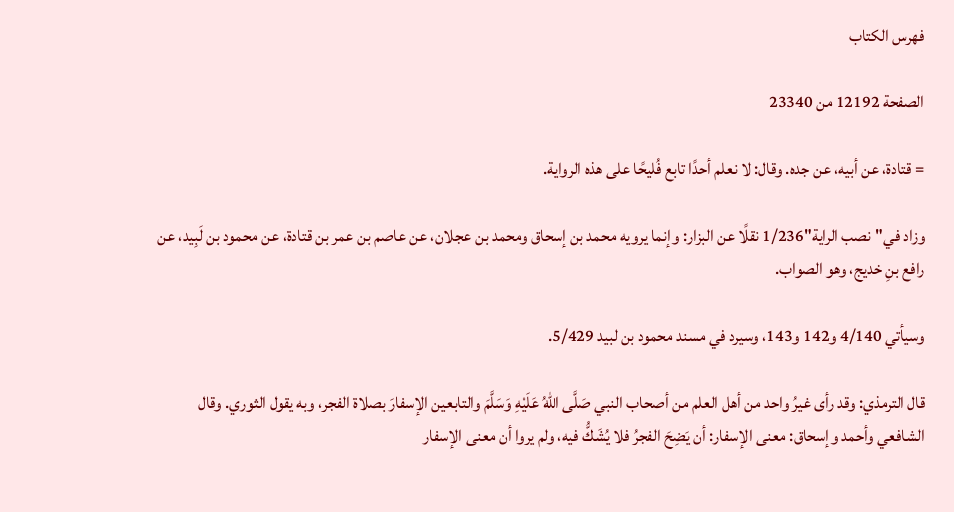فهرس الكتاب

الصفحة 12192 من 23340

= قتادة، عن أبيه، عن جده. وقال: لا نعلم أحدًا تابع فُليحًا على هذه الرواية.

وزاد في"نصب الراية"1/236 نقلًا عن البزار: وإنما يرويه محمد بن إسحاق ومحمد بن عجلان، عن عاصم بن عمر بن قتادة، عن محمود بن لَبِيد، عن رافع بنِ خديج، وهو الصواب.

وسيأتي 4/140 و142 و143، وسيرد في مسند محمود بن لبيد 5/429.

قال الترمذي: وقد رأى غيرُ واحد من أهل العلم من أصحاب النبي صَلَّى اللهُ عَلَيْهِ وَسَلَّمَ والتابعين الإسفارَ بصلاة الفجر، وبه يقول الثوري. وقال الشافعي وأحمد وإسحاق: معنى الإسفار: أن يَضِحَ الفجرُ فلا يُشَكُّ فيه، ولم يروا أن معنى الإسفار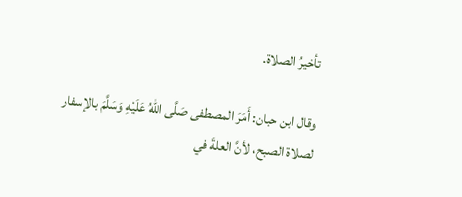تأخيرُ الصلاة.

وقال ابن حبان: أَمَرَ المصطفى صَلَّى اللهُ عَلَيْهِ وَسَلَّمَ بالإسفار لصلاة الصبح، لأنَّ العلةَ في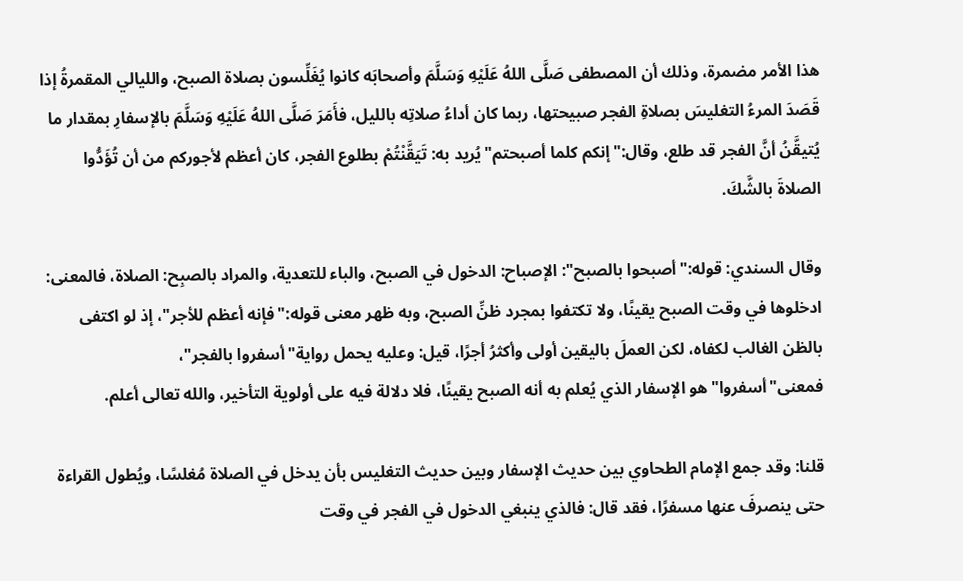هذا الأمر مضمرة، وذلك أن المصطفى صَلَّى اللهُ عَلَيْهِ وَسَلَّمَ وأصحابَه كانوا يُغَلِّسون بصلاة الصبح، والليالي المقمرةُ إذا قَصَدَ المرءُ التغليسَ بصلاةِ الفجر صبيحتها، ربما كان أداءُ صلاتِه بالليل، فأَمَرَ صَلَّى اللهُ عَلَيْهِ وَسَلَّمَ بالإسفارِ بمقدار ما يُتيقَّنُ أنَّ الفجر قد طلع، وقال:"إنكم كلما أصبحتم"يُريد به: تَيَقَّنْتُمْ بطلوع الفجر، كان أعظم لأجوركم من أن تُؤَدُّوا الصلاةَ بالشَّكَ.

وقال السندي: قوله:"أصبحوا بالصبح": الإصباح: الدخول في الصبح، والباء للتعدية، والمراد بالصبِح: الصلاة، فالمعنى: ادخلوها في وقت الصبح يقينًا، ولا تكتفوا بمجرد ظنِّ الصبح، وبه ظهر معنى قوله:"فإنه أعظم للأجر"، إذ لو اكتفى بالظن الغالب لكفاه، لكن العملَ باليقين أولى وأكثرُ أجرًا، قيل: وعليه يحمل رواية"أسفروا بالفجر"، فمعنى"أسفروا"هو الإسفار الذي يُعلم به أنه الصبح يقينًا، فلا دلالة فيه على أولوية التأخير، والله تعالى أعلم.

قلنا: وقد جمع الإمام الطحاوي بين حديث الإسفار وبين حديث التغليس بأن يدخل في الصلاة مُغلسًا، ويُطول القراءة حتى ينصرفَ عنها مسفرًا، فقد قال: فالذي ينبغي الدخول في الفجر في وقت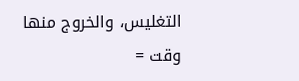التغليس، والخروج منها وقت =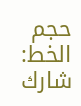حجم الخط:
شارك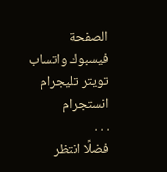الصفحة
فيسبوك واتساب تويتر تليجرام انستجرام
. . .
فضلًا انتظر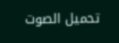تحميل الصوت